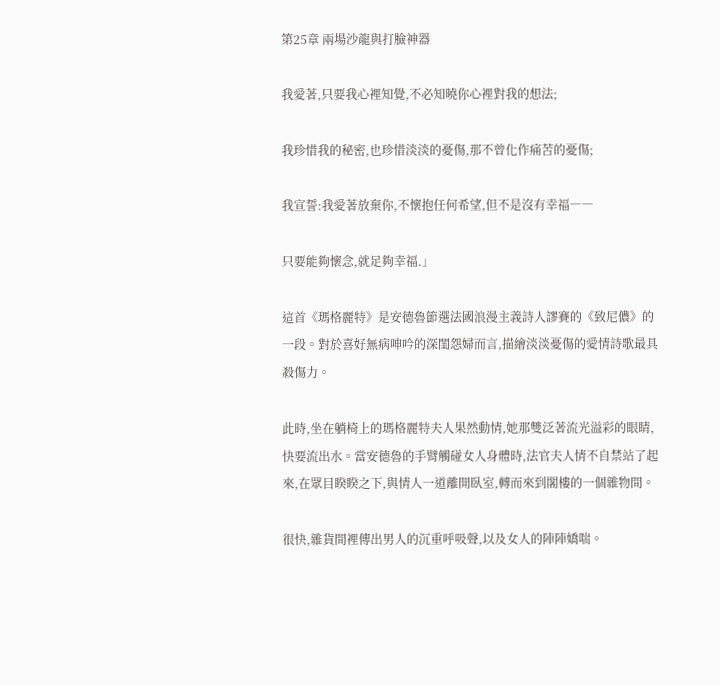第25章 兩場沙龍與打臉神器

我愛著,只要我心裡知覺,不必知曉你心裡對我的想法;

我珍惜我的秘密,也珍惜淡淡的憂傷,那不曾化作痛苦的憂傷;

我宣誓:我愛著放棄你,不懷抱任何希望,但不是沒有幸福――

只要能夠懷念,就足夠幸福.」

這首《瑪格麗特》是安德魯節選法國浪漫主義詩人謬賽的《致尼儂》的一段。對於喜好無病呻吟的深閨怨婦而言,描繪淡淡憂傷的愛情詩歌最具殺傷力。

此時,坐在躺椅上的瑪格麗特夫人果然動情,她那雙泛著流光溢彩的眼睛,快要流出水。當安德魯的手臂觸碰女人身體時,法官夫人情不自禁站了起來,在眾目睽睽之下,與情人一道離開臥室,轉而來到閣樓的一個雜物間。

很快,雜貨間裡傳出男人的沉重呼吸聲,以及女人的陣陣嬌喘。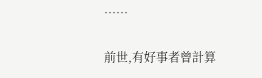……

前世,有好事者曾計算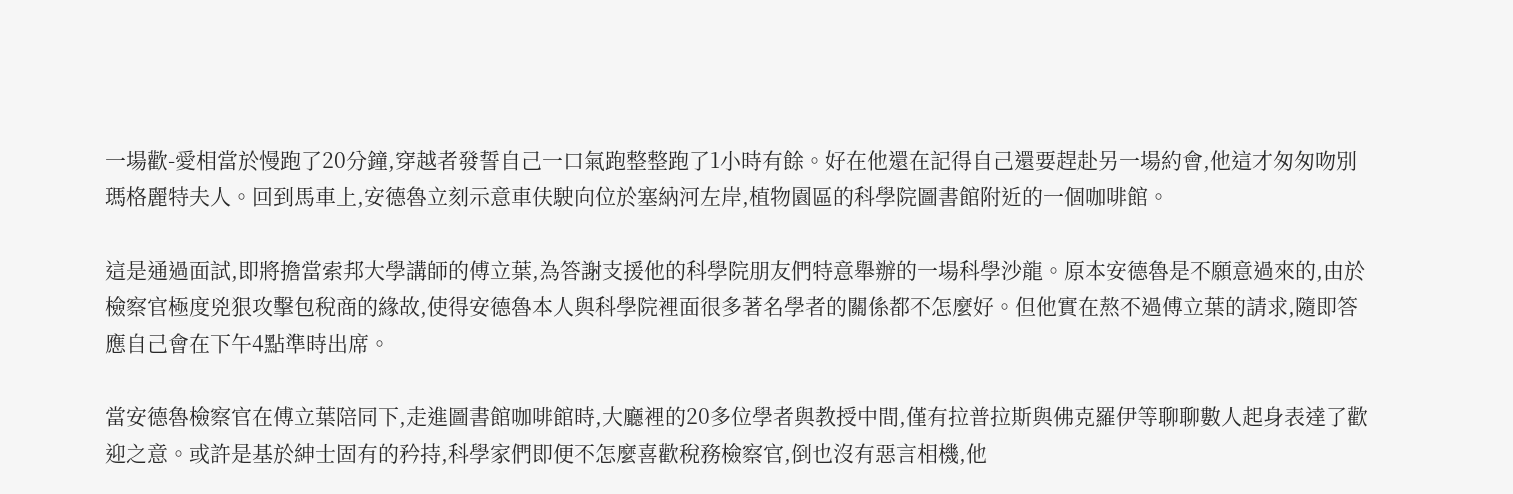一場歡-愛相當於慢跑了20分鐘,穿越者發誓自己一口氣跑整整跑了1小時有餘。好在他還在記得自己還要趕赴另一場約會,他這才匆匆吻別瑪格麗特夫人。回到馬車上,安德魯立刻示意車伕駛向位於塞納河左岸,植物園區的科學院圖書館附近的一個咖啡館。

這是通過面試,即將擔當索邦大學講師的傅立葉,為答謝支援他的科學院朋友們特意舉辦的一場科學沙龍。原本安德魯是不願意過來的,由於檢察官極度兇狠攻擊包稅商的緣故,使得安德魯本人與科學院裡面很多著名學者的關係都不怎麼好。但他實在熬不過傅立葉的請求,隨即答應自己會在下午4點準時出席。

當安德魯檢察官在傅立葉陪同下,走進圖書館咖啡館時,大廳裡的20多位學者與教授中間,僅有拉普拉斯與佛克羅伊等聊聊數人起身表達了歡迎之意。或許是基於紳士固有的矜持,科學家們即便不怎麼喜歡稅務檢察官,倒也沒有惡言相機,他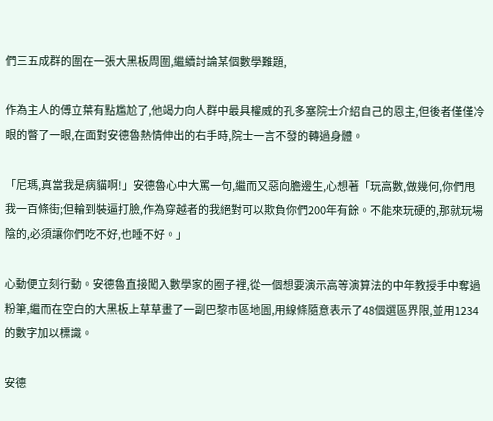們三五成群的圍在一張大黑板周圍,繼續討論某個數學難題,

作為主人的傅立葉有點尷尬了,他竭力向人群中最具權威的孔多塞院士介紹自己的恩主,但後者僅僅冷眼的瞥了一眼,在面對安德魯熱情伸出的右手時,院士一言不發的轉過身體。

「尼瑪,真當我是病貓啊!」安德魯心中大罵一句,繼而又惡向膽邊生,心想著「玩高數,做幾何,你們甩我一百條街;但輪到裝逼打臉,作為穿越者的我絕對可以欺負你們200年有餘。不能來玩硬的,那就玩場陰的,必須讓你們吃不好,也睡不好。」

心動便立刻行動。安德魯直接闖入數學家的圈子裡,從一個想要演示高等演算法的中年教授手中奪過粉筆,繼而在空白的大黑板上草草畫了一副巴黎市區地圖,用線條隨意表示了48個選區界限,並用1234的數字加以標識。

安德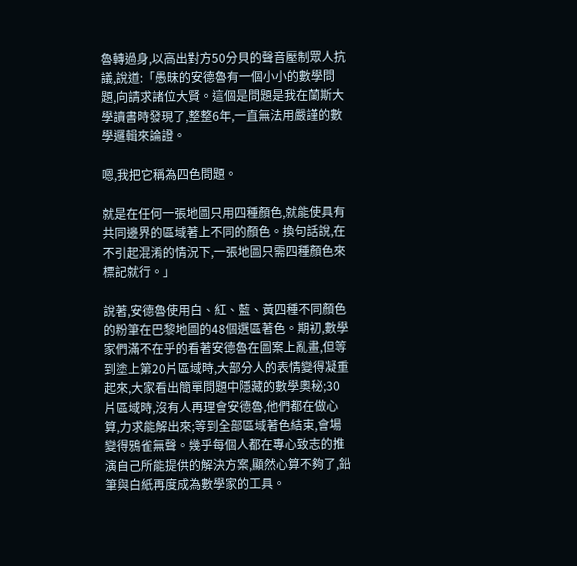魯轉過身,以高出對方50分貝的聲音壓制眾人抗議,說道:「愚昧的安德魯有一個小小的數學問題,向請求諸位大賢。這個是問題是我在蘭斯大學讀書時發現了,整整6年,一直無法用嚴謹的數學邏輯來論證。

嗯,我把它稱為四色問題。

就是在任何一張地圖只用四種顏色,就能使具有共同邊界的區域著上不同的顏色。換句話說,在不引起混淆的情況下,一張地圖只需四種顏色來標記就行。」

說著,安德魯使用白、紅、藍、黃四種不同顏色的粉筆在巴黎地圖的48個選區著色。期初,數學家們滿不在乎的看著安德魯在圖案上亂畫,但等到塗上第20片區域時,大部分人的表情變得凝重起來,大家看出簡單問題中隱藏的數學奧秘;30片區域時,沒有人再理會安德魯,他們都在做心算,力求能解出來;等到全部區域著色結束,會場變得鴉雀無聲。幾乎每個人都在專心致志的推演自己所能提供的解決方案,顯然心算不夠了,鉛筆與白紙再度成為數學家的工具。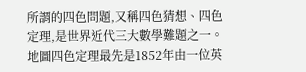所謂的四色問題,又稱四色猜想、四色定理,是世界近代三大數學難題之一。地圖四色定理最先是1852年由一位英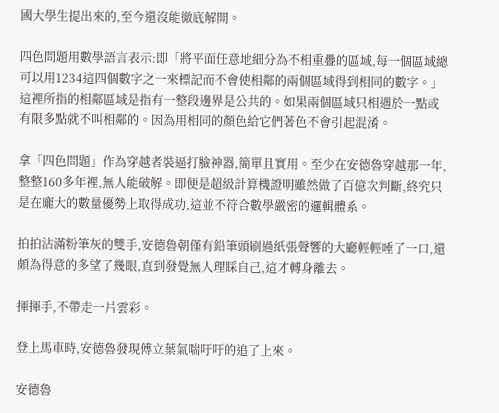國大學生提出來的,至今還沒能徹底解開。

四色問題用數學語言表示:即「將平面任意地細分為不相重疊的區域,每一個區域總可以用1234這四個數字之一來標記而不會使相鄰的兩個區域得到相同的數字。」這裡所指的相鄰區域是指有一整段邊界是公共的。如果兩個區域只相遇於一點或有限多點就不叫相鄰的。因為用相同的顏色給它們著色不會引起混淆。

拿「四色問題」作為穿越者裝逼打臉神器,簡單且實用。至少在安德魯穿越那一年,整整160多年裡,無人能破解。即便是超級計算機證明雖然做了百億次判斷,終究只是在龐大的數量優勢上取得成功,這並不符合數學嚴密的邏輯體系。

拍拍沾滿粉筆灰的雙手,安德魯朝僅有鉛筆頭刷過紙張聲響的大廳輕輕唾了一口,還頗為得意的多望了幾眼,直到發覺無人理睬自己,這才轉身離去。

揮揮手,不帶走一片雲彩。

登上馬車時,安德魯發現傅立葉氣喘吁吁的追了上來。

安德魯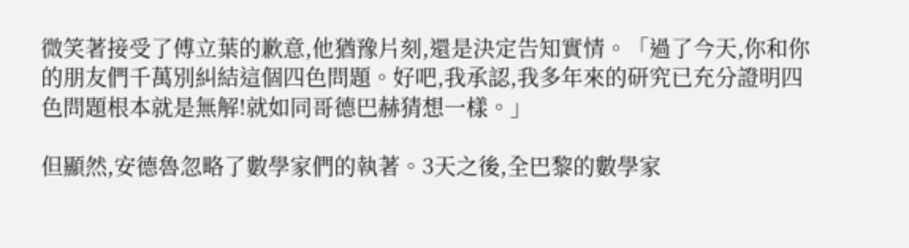微笑著接受了傅立葉的歉意,他猶豫片刻,還是決定告知實情。「過了今天,你和你的朋友們千萬別糾結這個四色問題。好吧,我承認,我多年來的研究已充分證明四色問題根本就是無解!就如同哥德巴赫猜想一樣。」

但顯然,安德魯忽略了數學家們的執著。3天之後,全巴黎的數學家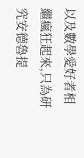以及數學愛好者相繼瘋狂起來,只為研究安德魯提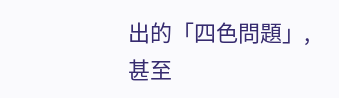出的「四色問題」,甚至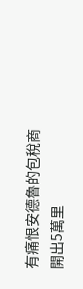有痛恨安德魯的包稅商開出5萬里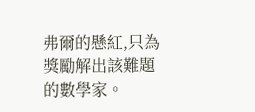弗爾的懸紅,只為獎勵解出該難題的數學家。